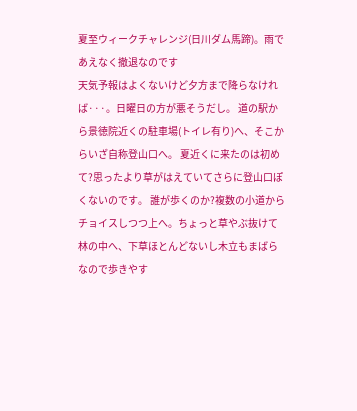夏至ウィークチャレンジ(日川ダム馬蹄)。雨であえなく撤退なのです
天気予報はよくないけど夕方まで降らなければ···。日曜日の方が悪そうだし。 道の駅から景徳院近くの駐車場(トイレ有り)へ、そこからいざ自称登山口へ。 夏近くに来たのは初めて?思ったより草がはえていてさらに登山口ぽくないのです。 誰が歩くのか?複数の小道からチョイスしつつ上へ。ちょっと草やぶ抜けて林の中へ、下草ほとんどないし木立もまばらなので歩きやす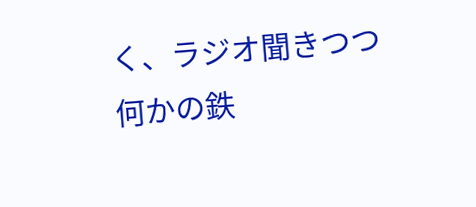く、ラジオ聞きつつ何かの鉄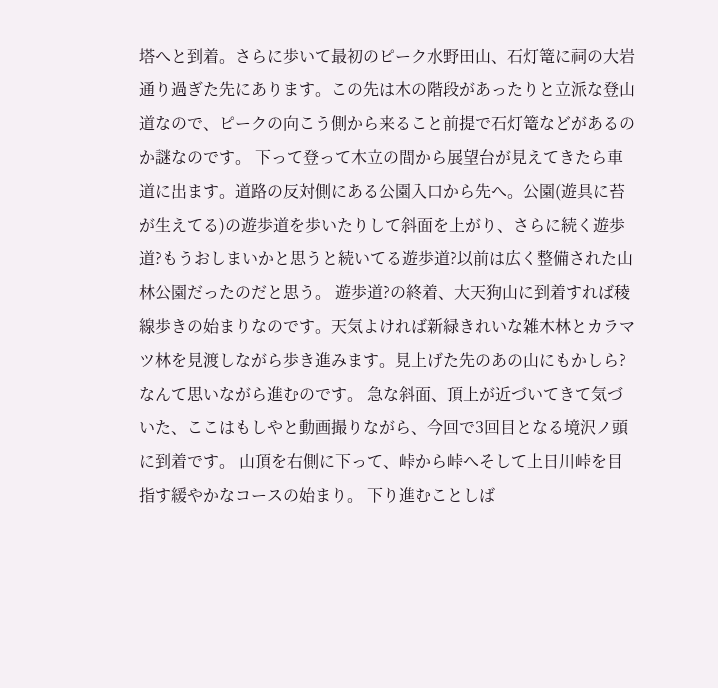塔へと到着。さらに歩いて最初のピーク水野田山、石灯篭に祠の大岩通り過ぎた先にあります。この先は木の階段があったりと立派な登山道なので、ピークの向こう側から来ること前提で石灯篭などがあるのか謎なのです。 下って登って木立の間から展望台が見えてきたら車道に出ます。道路の反対側にある公園入口から先へ。公園(遊具に苔が生えてる)の遊歩道を歩いたりして斜面を上がり、さらに続く遊歩道?もうおしまいかと思うと続いてる遊歩道?以前は広く整備された山林公園だったのだと思う。 遊歩道?の終着、大天狗山に到着すれば稜線歩きの始まりなのです。天気よければ新緑きれいな雑木林とカラマツ林を見渡しながら歩き進みます。見上げた先のあの山にもかしら?なんて思いながら進むのです。 急な斜面、頂上が近づいてきて気づいた、ここはもしやと動画撮りながら、今回で3回目となる境沢ノ頭に到着です。 山頂を右側に下って、峠から峠へそして上日川峠を目指す緩やかなコースの始まり。 下り進むことしば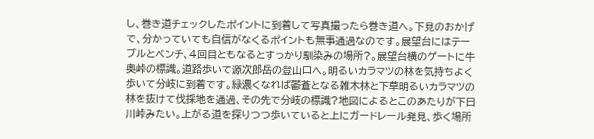し、巻き道チェックしたポイントに到着して写真撮ったら巻き道へ。下見のおかげで、分かっていても自信がなくるポイントも無事通過なのです。展望台にはテーブルとベンチ、4回目ともなるとすっかり馴染みの場所?。展望台横のゲートに牛奥峠の標識。道路歩いて源次郎岳の登山口へ。明るいカラマツの林を気持ちよく歩いて分岐に到着です。緑濃くなれば鬱蒼となる雑木林と下草明るいカラマツの林を抜けて伐採地を通過、その先で分岐の標識?地図によるとこのあたりが下日川峠みたい。上がる道を探りつつ歩いていると上にガードレール発見、歩く場所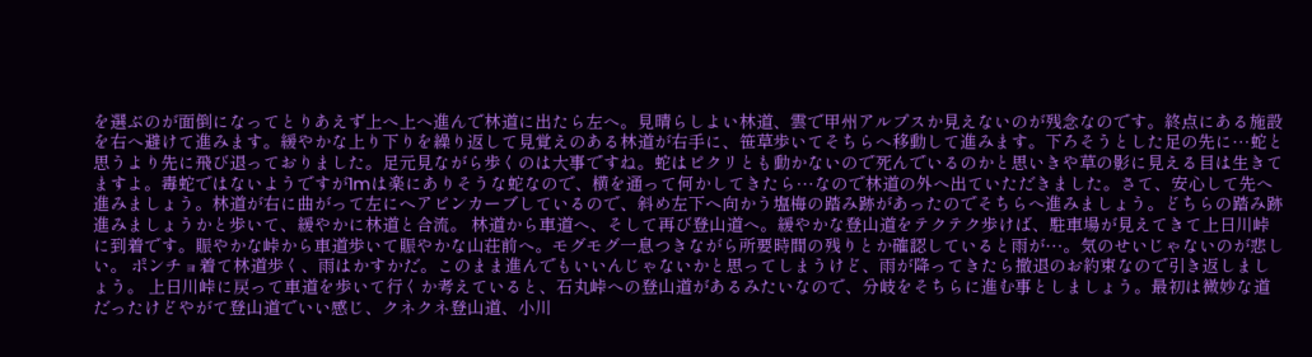を選ぶのが面倒になってとりあえず上へ上へ進んで林道に出たら左へ。見晴らしよい林道、雲で甲州アルプスか見えないのが残念なのです。終点にある施設を右へ避けて進みます。緩やかな上り下りを繰り返して見覚えのある林道が右手に、笹草歩いてそちらへ移動して進みます。下ろそうとした足の先に···蛇と思うより先に飛び退っておりました。足元見ながら歩くのは大事ですね。蛇はピクリとも動かないので死んでいるのかと思いきや草の影に見える目は生きてますよ。毒蛇ではないようですが1mは楽にありそうな蛇なので、横を通って何かしてきたら···なので林道の外へ出ていただきました。さて、安心して先へ進みましょう。林道が右に曲がって左にヘアピンカーブしているので、斜め左下ヘ向かう塩梅の踏み跡があったのでそちらへ進みましょう。どちらの踏み跡進みましょうかと歩いて、緩やかに林道と合流。 林道から車道へ、そして再び登山道へ。緩やかな登山道をテクテク歩けば、駐車場が見えてきて上日川峠に到着です。賑やかな峠から車道歩いて賑やかな山荘前へ。モグモグ一息つきながら所要時間の残りとか確認していると雨が···。気のせいじゃないのが悲しい。 ポンチョ着て林道歩く、雨はかすかだ。このまま進んでもいいんじゃないかと思ってしまうけど、雨が降ってきたら撤退のお約束なので引き返しましょう。 上日川峠に戻って車道を歩いて行くか考えていると、石丸峠への登山道があるみたいなので、分岐をそちらに進む事としましょう。最初は微妙な道だったけどやがて登山道でいい感じ、クネクネ登山道、小川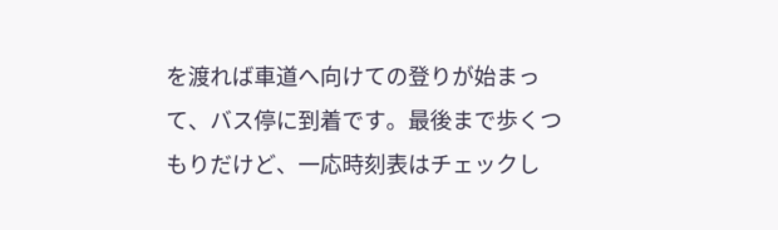を渡れば車道へ向けての登りが始まって、バス停に到着です。最後まで歩くつもりだけど、一応時刻表はチェックし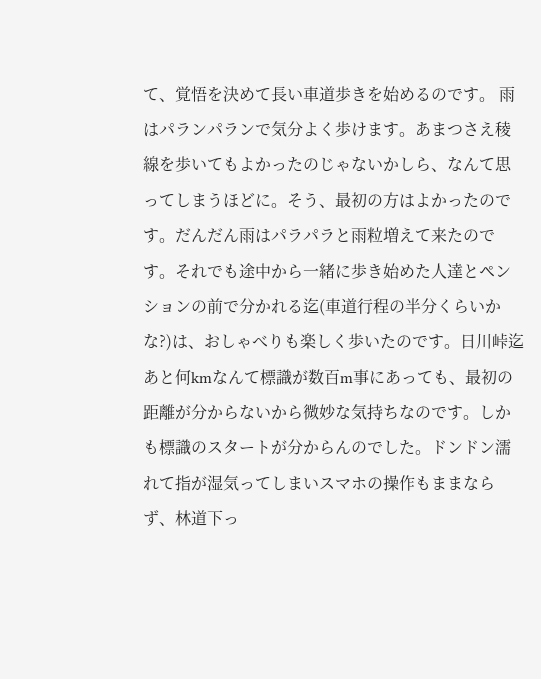て、覚悟を決めて長い車道歩きを始めるのです。 雨はパランパランで気分よく歩けます。あまつさえ稜線を歩いてもよかったのじゃないかしら、なんて思ってしまうほどに。そう、最初の方はよかったのです。だんだん雨はパラパラと雨粒増えて来たのです。それでも途中から一緒に歩き始めた人達とペンションの前で分かれる迄(車道行程の半分くらいかな?)は、おしゃべりも楽しく歩いたのです。日川峠迄あと何kmなんて標識が数百m事にあっても、最初の距離が分からないから微妙な気持ちなのです。しかも標識のスタートが分からんのでした。ドンドン濡れて指が湿気ってしまいスマホの操作もままならず、林道下っ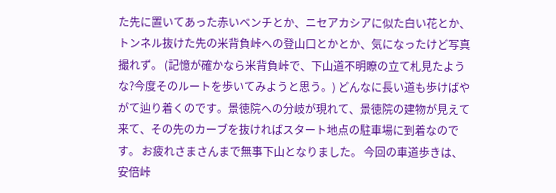た先に置いてあった赤いベンチとか、ニセアカシアに似た白い花とか、トンネル抜けた先の米背負峠への登山口とかとか、気になったけど写真撮れず。 (記憶が確かなら米背負峠で、下山道不明瞭の立て札見たような?今度そのルートを歩いてみようと思う。) どんなに長い道も歩けばやがて辿り着くのです。景徳院への分岐が現れて、景徳院の建物が見えて来て、その先のカーブを抜ければスタート地点の駐車場に到着なのです。 お疲れさまさんまで無事下山となりました。 今回の車道歩きは、安倍峠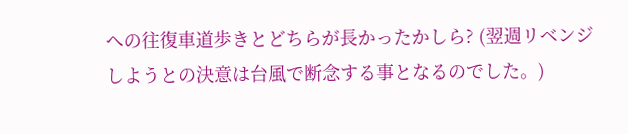への往復車道歩きとどちらが長かったかしら? (翌週リベンジしようとの決意は台風で断念する事となるのでした。)